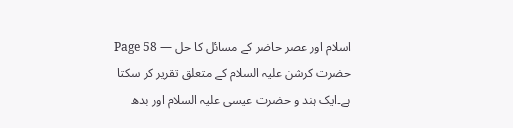اسلام اور عصر حاضر کے مسائل کا حل — Page 58
حضرت کرشن علیہ السلام کے متعلق تقریر کر سکتا ہے۔ایک ہند و حضرت عیسی علیہ السلام اور بدھ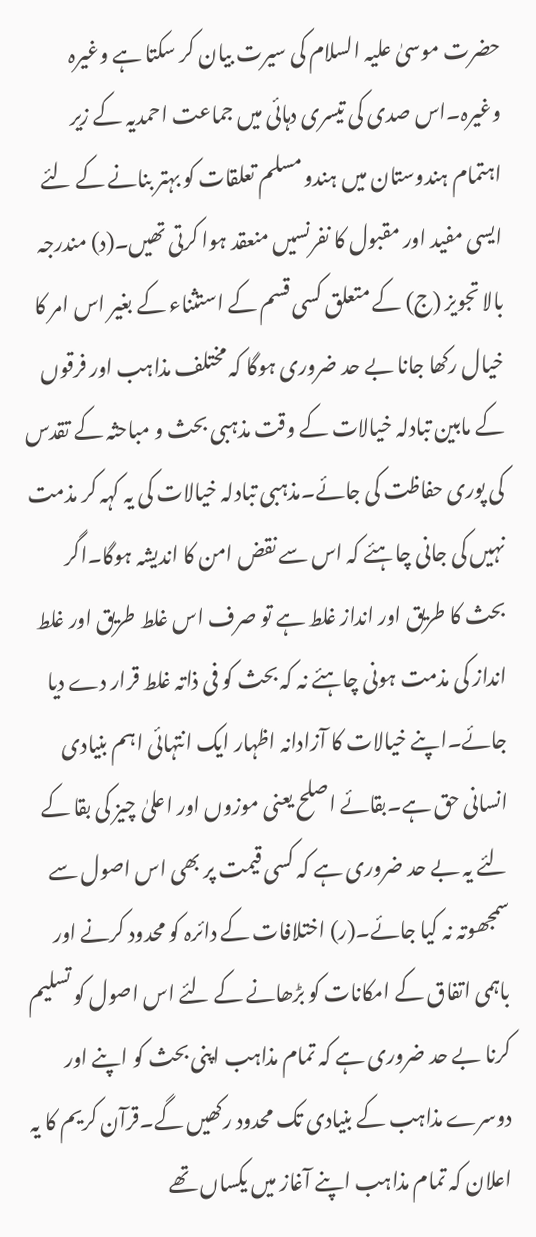حضرت موسیٰ علیہ السلام کی سیرت بیان کر سکتا ہے وغیرہ وغیرہ۔اس صدی کی تیسری دہائی میں جماعت احمدیہ کے زیر اہتمام ہندوستان میں ہندو مسلم تعلقات کو بہتر بنانے کے لئے ایسی مفید اور مقبول کا نفرنسیں منعقد ہوا کرتی تھیں۔(د) مندرجہ بالا تجویز (ج) کے متعلق کسی قسم کے استثناء کے بغیر اس امر کا خیال رکھا جانا بے حد ضروری ہوگا کہ مختلف مذاہب اور فرقوں کے مابین تبادلہ خیالات کے وقت مذہبی بحث و مباحثہ کے تقدس کی پوری حفاظت کی جائے۔مذہبی تبادلہ خیالات کی یہ کہہ کر مذمت نہیں کی جانی چاہئے کہ اس سے نقض امن کا اندیشہ ہوگا۔اگر بحث کا طریق اور انداز غلط ہے تو صرف اس غلط طریق اور غلط انداز کی مذمت ہونی چاہئے نہ کہ بحث کو فی ذاتہ غلط قرار دے دیا جائے۔اپنے خیالات کا آزادانہ اظہار ایک انتہائی اہم بنیادی انسانی حق ہے۔بقائے اصلح یعنی موزوں اور اعلیٰ چیز کی بقا کے لئے یہ بے حد ضروری ہے کہ کسی قیمت پر بھی اس اصول سے سمجھوتہ نہ کیا جائے۔(ر) اختلافات کے دائرہ کو محدود کرنے اور باہمی اتفاق کے امکانات کو بڑھانے کے لئے اس اصول کو تسلیم کرنا بے حد ضروری ہے کہ تمام مذاہب اپنی بحث کو اپنے اور دوسرے مذاہب کے بنیادی تک محدود رکھیں گے۔قرآن کریم کا یہ اعلان کہ تمام مذاہب اپنے آغاز میں یکساں تھے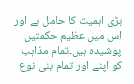بڑی اہمیت کا حامل ہے اور اس میں عظیم حکمتیں پوشیدہ ہیں۔تمام مذاہب کو اپنے اور تمام بنی نوع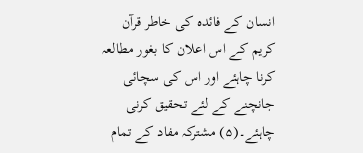انسان کے فائدہ کی خاطر قرآن کریم کے اس اعلان کا بغور مطالعہ کرنا چاہئے اور اس کی سچائی جانچنے کے لئے تحقیق کرنی چاہئے۔(۵) مشترکہ مفاد کے تمام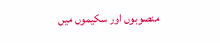منصوبوں اور سکیموں میں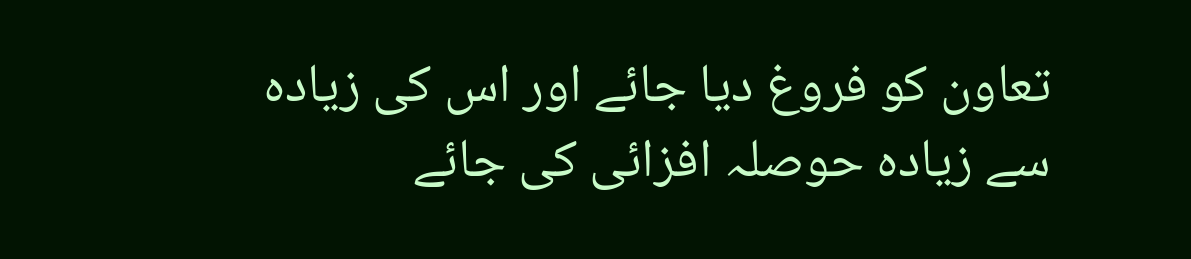تعاون کو فروغ دیا جائے اور اس کی زیادہ سے زیادہ حوصلہ افزائی کی جائے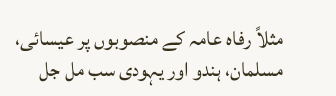مثلاً رفاہ عامہ کے منصوبوں پر عیسائی، مسلمان، ہندو اور یہودی سب مل جل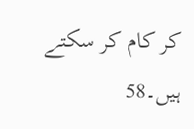کر کام کر سکتے ہیں۔58